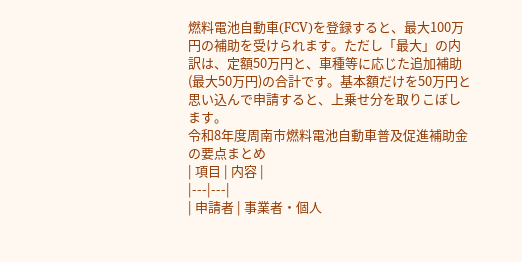燃料電池自動車(FCV)を登録すると、最大100万円の補助を受けられます。ただし「最大」の内訳は、定額50万円と、車種等に応じた追加補助(最大50万円)の合計です。基本額だけを50万円と思い込んで申請すると、上乗せ分を取りこぼします。
令和8年度周南市燃料電池自動車普及促進補助金の要点まとめ
| 項目 | 内容 |
|---|---|
| 申請者 | 事業者・個人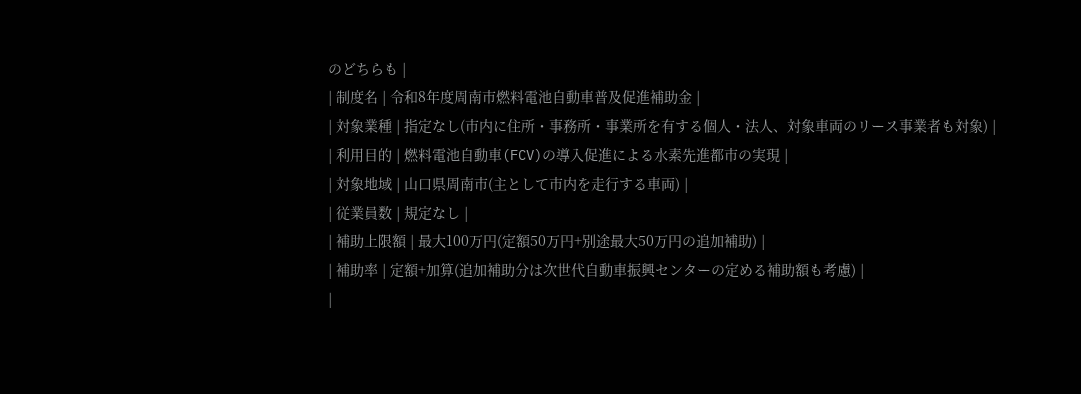のどちらも |
| 制度名 | 令和8年度周南市燃料電池自動車普及促進補助金 |
| 対象業種 | 指定なし(市内に住所・事務所・事業所を有する個人・法人、対象車両のリース事業者も対象) |
| 利用目的 | 燃料電池自動車(FCV)の導入促進による水素先進都市の実現 |
| 対象地域 | 山口県周南市(主として市内を走行する車両) |
| 従業員数 | 規定なし |
| 補助上限額 | 最大100万円(定額50万円+別途最大50万円の追加補助) |
| 補助率 | 定額+加算(追加補助分は次世代自動車振興センターの定める補助額も考慮) |
|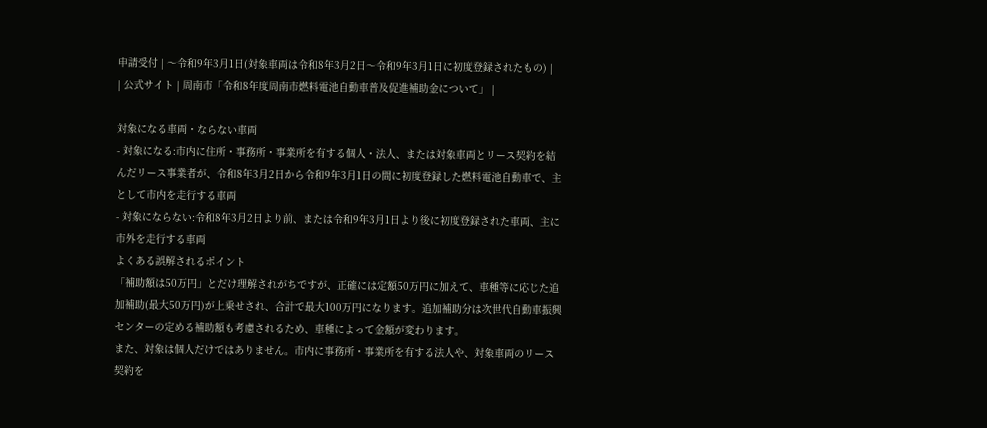申請受付 | 〜令和9年3月1日(対象車両は令和8年3月2日〜令和9年3月1日に初度登録されたもの) |
| 公式サイト | 周南市「令和8年度周南市燃料電池自動車普及促進補助金について」 |

対象になる車両・ならない車両
- 対象になる:市内に住所・事務所・事業所を有する個人・法人、または対象車両とリース契約を結んだリース事業者が、令和8年3月2日から令和9年3月1日の間に初度登録した燃料電池自動車で、主として市内を走行する車両
- 対象にならない:令和8年3月2日より前、または令和9年3月1日より後に初度登録された車両、主に市外を走行する車両
よくある誤解されるポイント
「補助額は50万円」とだけ理解されがちですが、正確には定額50万円に加えて、車種等に応じた追加補助(最大50万円)が上乗せされ、合計で最大100万円になります。追加補助分は次世代自動車振興センターの定める補助額も考慮されるため、車種によって金額が変わります。
また、対象は個人だけではありません。市内に事務所・事業所を有する法人や、対象車両のリース契約を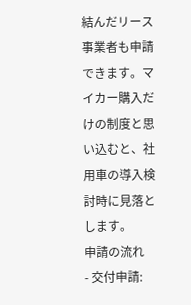結んだリース事業者も申請できます。マイカー購入だけの制度と思い込むと、社用車の導入検討時に見落とします。
申請の流れ
- 交付申請: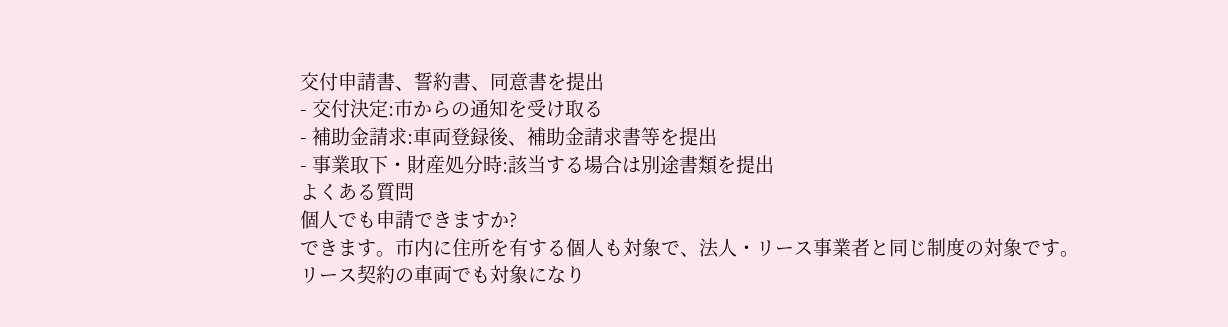交付申請書、誓約書、同意書を提出
- 交付決定:市からの通知を受け取る
- 補助金請求:車両登録後、補助金請求書等を提出
- 事業取下・財産処分時:該当する場合は別途書類を提出
よくある質問
個人でも申請できますか?
できます。市内に住所を有する個人も対象で、法人・リース事業者と同じ制度の対象です。
リース契約の車両でも対象になり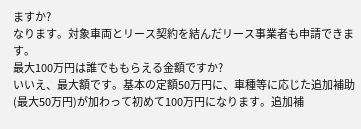ますか?
なります。対象車両とリース契約を結んだリース事業者も申請できます。
最大100万円は誰でももらえる金額ですか?
いいえ、最大額です。基本の定額50万円に、車種等に応じた追加補助(最大50万円)が加わって初めて100万円になります。追加補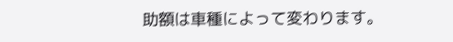助額は車種によって変わります。